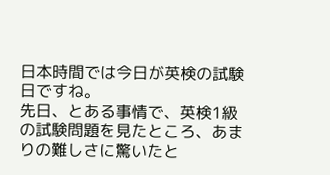日本時間では今日が英検の試験日ですね。
先日、とある事情で、英検1級の試験問題を見たところ、あまりの難しさに驚いたと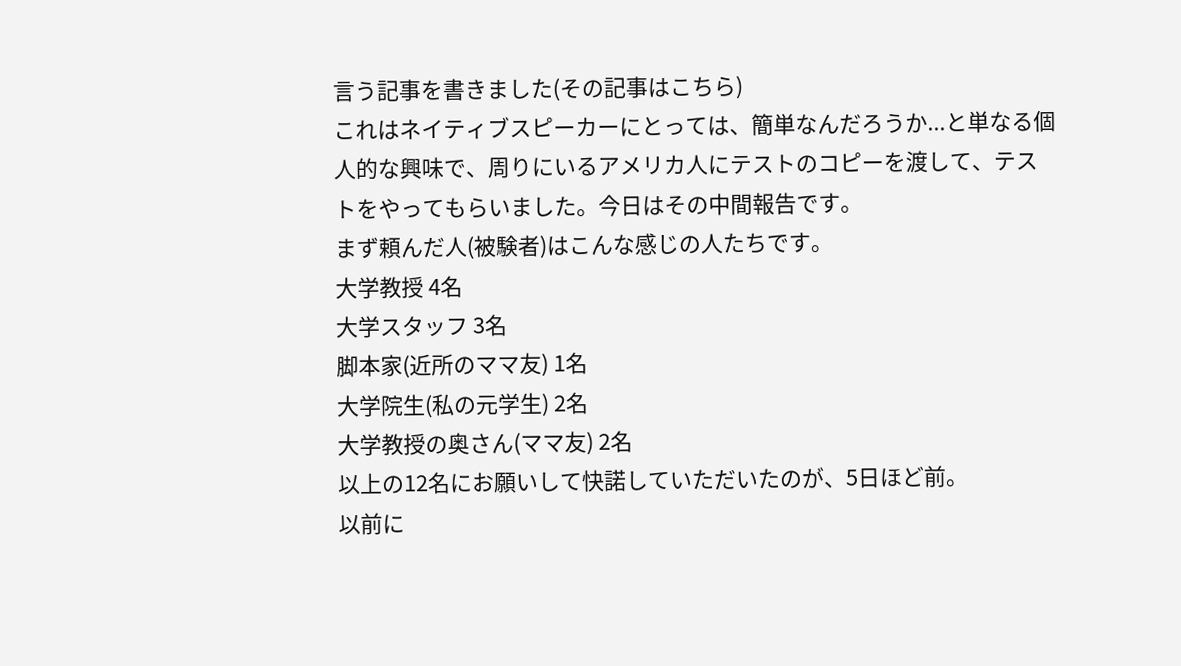言う記事を書きました(その記事はこちら)
これはネイティブスピーカーにとっては、簡単なんだろうか...と単なる個人的な興味で、周りにいるアメリカ人にテストのコピーを渡して、テストをやってもらいました。今日はその中間報告です。
まず頼んだ人(被験者)はこんな感じの人たちです。
大学教授 4名
大学スタッフ 3名
脚本家(近所のママ友) 1名
大学院生(私の元学生) 2名
大学教授の奥さん(ママ友) 2名
以上の12名にお願いして快諾していただいたのが、5日ほど前。
以前に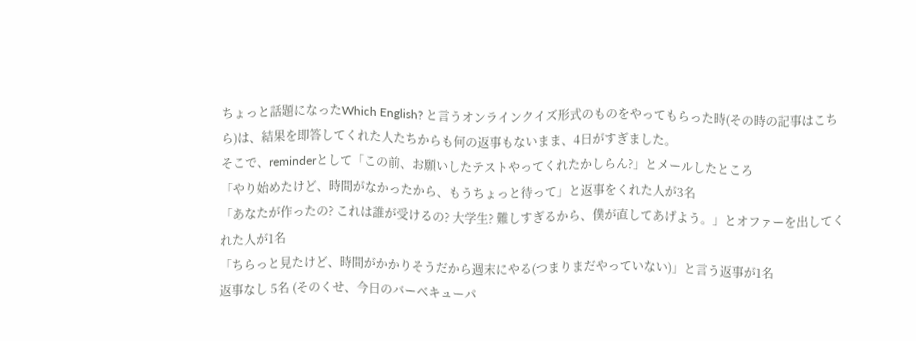ちょっと話題になったWhich English? と言うオンラインクイズ形式のものをやってもらった時(その時の記事はこちら)は、結果を即答してくれた人たちからも何の返事もないまま、4日がすぎました。
そこで、reminderとして「この前、お願いしたテストやってくれたかしらん?」とメールしたところ
「やり始めたけど、時間がなかったから、もうちょっと待って」と返事をくれた人が3名
「あなたが作ったの? これは誰が受けるの? 大学生? 難しすぎるから、僕が直してあげよう。」とオファーを出してくれた人が1名
「ちらっと見たけど、時間がかかりそうだから週末にやる(つまりまだやっていない)」と言う返事が1名
返事なし 5名 (そのくせ、今日のバーベキューパ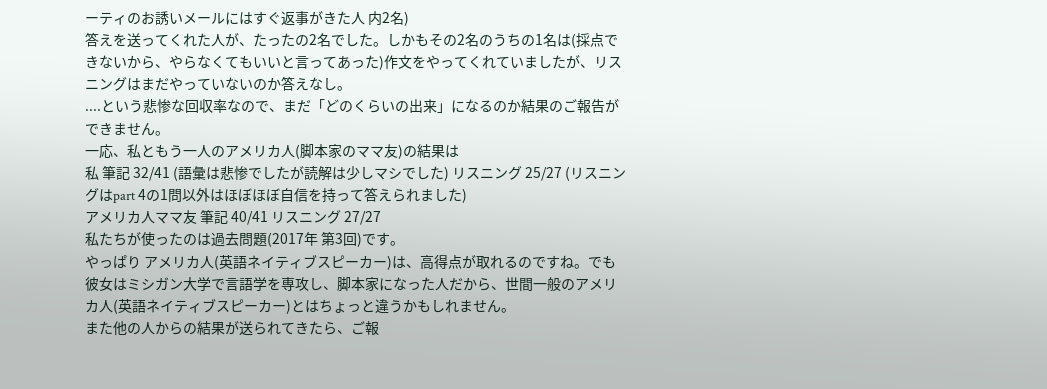ーティのお誘いメールにはすぐ返事がきた人 内2名)
答えを送ってくれた人が、たったの2名でした。しかもその2名のうちの1名は(採点できないから、やらなくてもいいと言ってあった)作文をやってくれていましたが、リスニングはまだやっていないのか答えなし。
....という悲惨な回収率なので、まだ「どのくらいの出来」になるのか結果のご報告ができません。
一応、私ともう一人のアメリカ人(脚本家のママ友)の結果は
私 筆記 32/41 (語彙は悲惨でしたが読解は少しマシでした) リスニング 25/27 (リスニングはpart 4の1問以外はほぼほぼ自信を持って答えられました)
アメリカ人ママ友 筆記 40/41 リスニング 27/27
私たちが使ったのは過去問題(2017年 第3回)です。
やっぱり アメリカ人(英語ネイティブスピーカー)は、高得点が取れるのですね。でも彼女はミシガン大学で言語学を専攻し、脚本家になった人だから、世間一般のアメリカ人(英語ネイティブスピーカー)とはちょっと違うかもしれません。
また他の人からの結果が送られてきたら、ご報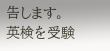告します。
英検を受験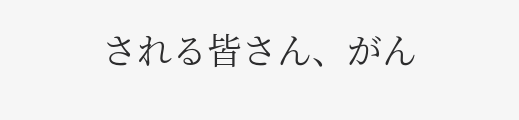される皆さん、がん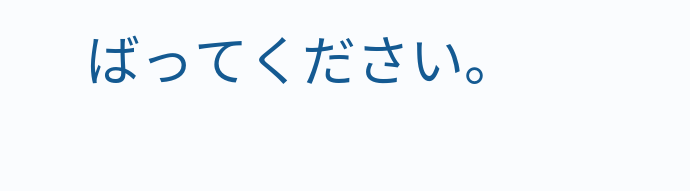ばってください。